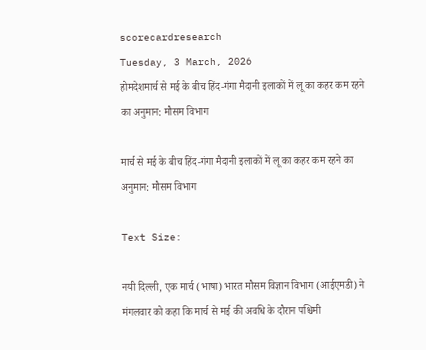scorecardresearch
Tuesday, 3 March, 2026
होमदेशमार्च से मई के बीच हिंद-गंगा मैदानी इलाकों में लू का कहर कम रहने का अनुमान: मौसम विभाग

मार्च से मई के बीच हिंद-गंगा मैदानी इलाकों में लू का कहर कम रहने का अनुमान: मौसम विभाग

Text Size:

नयी दिल्ली, एक मार्च (भाषा) भारत मौसम विज्ञान विभाग (आईएमडी) ने मंगलवार को कहा कि मार्च से मई की अवधि के दौरान पश्चिमी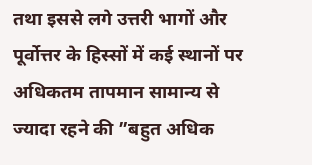तथा इससे लगे उत्तरी भागों और पूर्वोत्तर के हिस्सों में कई स्थानों पर अधिकतम तापमान सामान्य से ज्यादा रहने की ”बहुत अधिक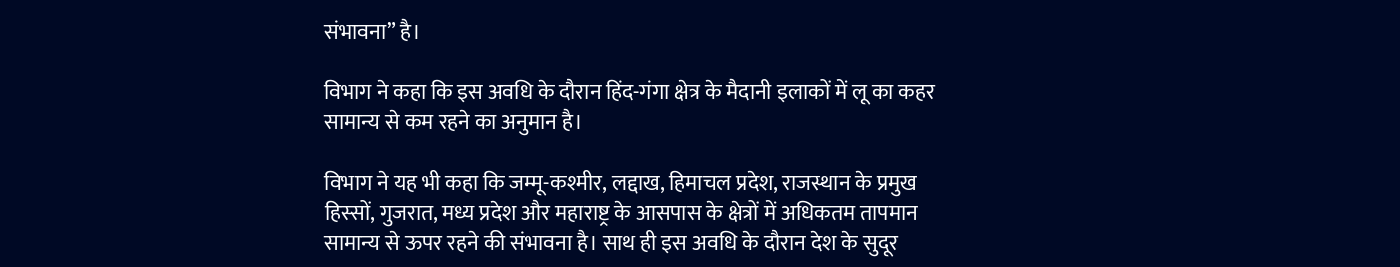संभावना” है।

विभाग ने कहा कि इस अवधि के दौरान हिंद-गंगा क्षेत्र के मैदानी इलाकों में लू का कहर सामान्य से कम रहने का अनुमान है।

विभाग ने यह भी कहा कि जम्मू-कश्मीर, लद्दाख, हिमाचल प्रदेश, राजस्थान के प्रमुख हिस्सों, गुजरात, मध्य प्रदेश और महाराष्ट्र के आसपास के क्षेत्रों में अधिकतम तापमान सामान्य से ऊपर रहने की संभावना है। साथ ही इस अवधि के दौरान देश के सुदूर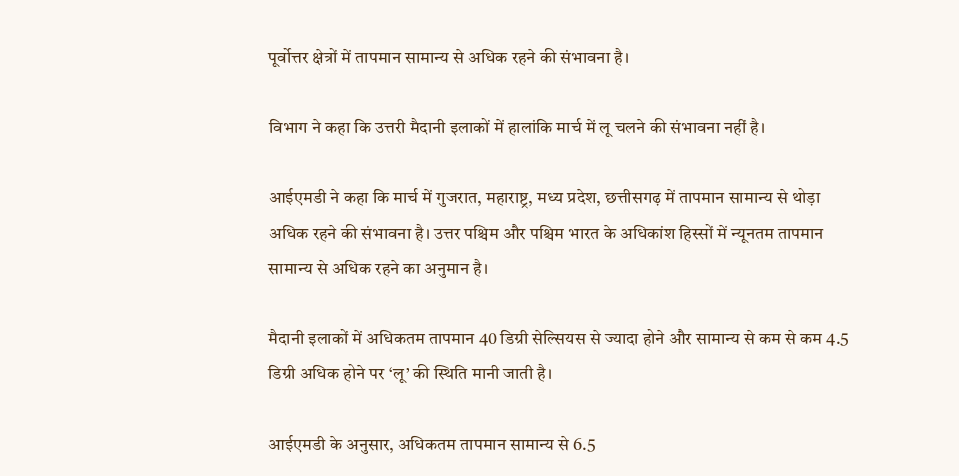पूर्वोत्तर क्षेत्रों में तापमान सामान्य से अधिक रहने की संभावना है।

विभाग ने कहा कि उत्तरी मैदानी इलाकों में हालांकि मार्च में लू चलने की संभावना नहीं है।

आईएमडी ने कहा कि मार्च में गुजरात, महाराष्ट्र, मध्य प्रदेश, छत्तीसगढ़ में तापमान सामान्य से थोड़ा अधिक रहने की संभावना है। उत्तर पश्चिम और पश्चिम भारत के अधिकांश हिस्सों में न्यूनतम तापमान सामान्य से अधिक रहने का अनुमान है।

मैदानी इलाकों में अधिकतम तापमान 40 डिग्री सेल्सियस से ज्यादा होने और सामान्य से कम से कम 4.5 डिग्री अधिक होने पर ‘लू’ की स्थिति मानी जाती है।

आईएमडी के अनुसार, अधिकतम तापमान सामान्य से 6.5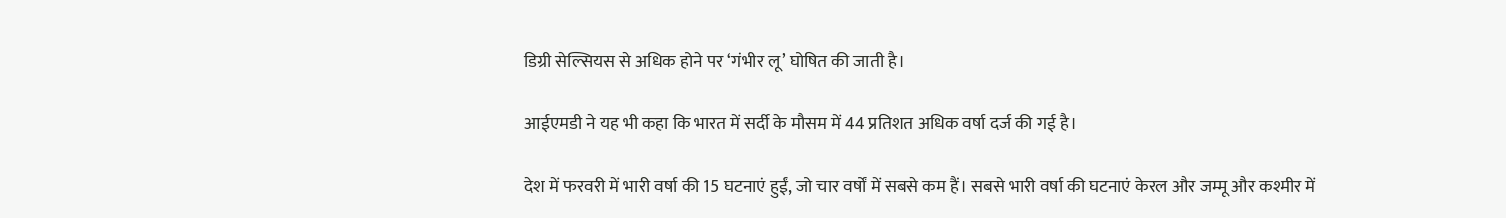डिग्री सेल्सियस से अधिक होने पर ‘गंभीर लू’ घोषित की जाती है।

आईएमडी ने यह भी कहा कि भारत में सर्दी के मौसम में 44 प्रतिशत अधिक वर्षा दर्ज की गई है।

देश में फरवरी में भारी वर्षा की 15 घटनाएं हुईं, जो चार वर्षों में सबसे कम हैं। सबसे भारी वर्षा की घटनाएं केरल और जम्मू और कश्मीर में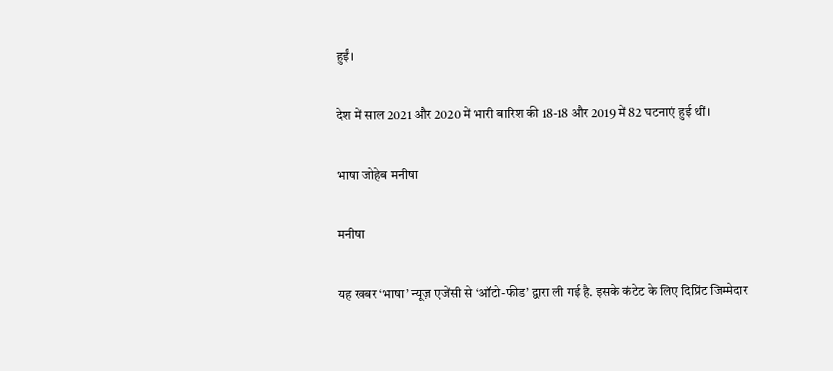हुईं।

देश में साल 2021 और 2020 में भारी बारिश की 18-18 और 2019 में 82 घटनाएं हुई थीं।

भाषा जोहेब मनीषा

मनीषा

यह खबर ‘भाषा’ न्यूज़ एजेंसी से ‘ऑटो-फीड’ द्वारा ली गई है. इसके कंटेट के लिए दिप्रिंट जिम्मेदार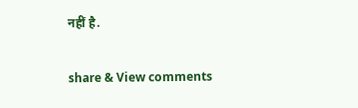नहीं है.

share & View comments